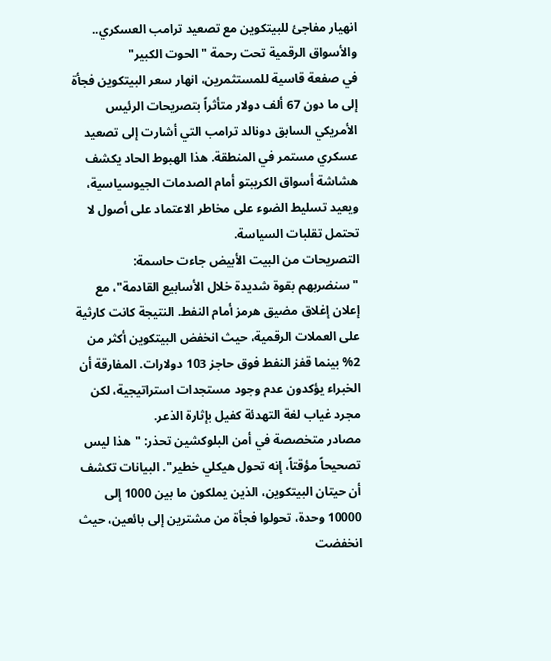انهيار مفاجئ للبيتكوين مع تصعيد ترامب العسكري.. والأسواق الرقمية تحت رحمة "الحوت الكبير"
في صفعة قاسية للمستثمرين، انهار سعر البيتكوين فجأة إلى ما دون 67 ألف دولار متأثراً بتصريحات الرئيس الأمريكي السابق دونالد ترامب التي أشارت إلى تصعيد عسكري مستمر في المنطقة. هذا الهبوط الحاد يكشف هشاشة أسواق الكريبتو أمام الصدمات الجيوسياسية، ويعيد تسليط الضوء على مخاطر الاعتماد على أصول لا تحتمل تقلبات السياسة.
التصريحات من البيت الأبيض جاءت حاسمة: "سنضربهم بقوة شديدة خلال الأسابيع القادمة"، مع إعلان إغلاق مضيق هرمز أمام النفط. النتيجة كانت كارثية على العملات الرقمية، حيث انخفض البيتكوين أكثر من 2% بينما قفز النفط فوق حاجز 103 دولارات. المفارقة أن الخبراء يؤكدون عدم وجود مستجدات استراتيجية، لكن مجرد غياب لغة التهدئة كفيل بإثارة الذعر.
مصادر متخصصة في أمن البلوكشين تحذر: "هذا ليس تصحيحاً مؤقتاً، إنه تحول هيكلي خطير". البيانات تكشف أن حيتان البيتكوين، الذين يملكون ما بين 1000 إلى 10000 وحدة، تحولوا فجأة من مشترين إلى بائعين، حيث انخفضت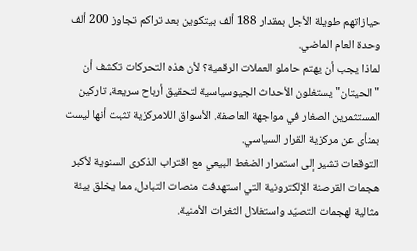حيازاتهم طويلة الأجل بمقدار 188 ألف بيتكوين بعد تراكم تجاوز 200 ألف وحدة العام الماضي.
لماذا يجب أن يهتم حاملو العملات الرقمية؟ لأن هذه التحركات تكشف أن "الحيتان" يستغلون الأحداث الجيوسياسية لتحقيق أرباح سريعة، تاركين المستثمرين الصغار في مواجهة العاصفة. الأسواق اللامركزية تثبت أنها ليست بمنأى عن مركزية القرار السياسي.
التوقعات تشير إلى استمرار الضغط البيعي مع اقتراب الذكرى السنوية لأكبر هجمات القرصنة الإلكترونية التي استهدفت منصات التبادل، مما يخلق بيئة مثالية لهجمات التصيّد واستغلال الثغرات الأمنية.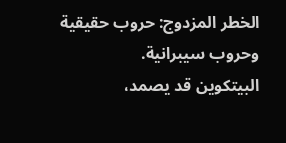الخطر المزدوج: حروب حقيقية وحروب سيبرانية.
البيتكوين قد يصمد،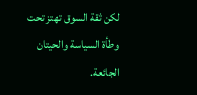لكن ثقة السوق تهتز تحت وطأة السياسة والحيتان الجائعة.